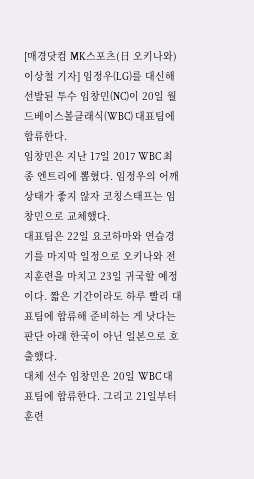[매경닷컴 MK스포츠(日 오키나와) 이상철 기자] 임정우(LG)를 대신해 선발된 투수 임창민(NC)이 20일 월드베이스볼클래식(WBC) 대표팀에 합류한다.
임창민은 지난 17일 2017 WBC 최종 엔트리에 뽑혔다. 임정우의 어깨 상태가 좋지 않자 코칭스태프는 임창민으로 교체했다.
대표팀은 22일 요코하마와 연습경기를 마지막 일정으로 오키나와 전지훈련을 마치고 23일 귀국할 예정이다. 짧은 기간이라도 하루 빨리 대표팀에 합류해 준비하는 게 낫다는 판단 아래 한국이 아닌 일본으로 호출했다.
대체 선수 임창민은 20일 WBC 대표팀에 합류한다. 그리고 21일부터 훈련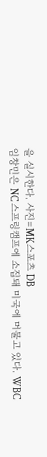을 실시한다. 사진=MK스포츠 DB
임창민은 NC 스프링캠프에 소집돼 미국에 머물고 있다. WBC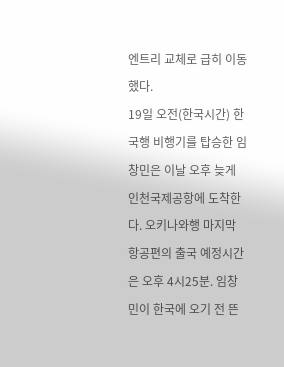엔트리 교체로 급히 이동했다.
19일 오전(한국시간) 한국행 비행기를 탑승한 임창민은 이날 오후 늦게 인천국제공항에 도착한다. 오키나와행 마지막 항공편의 출국 예정시간은 오후 4시25분. 임창민이 한국에 오기 전 뜬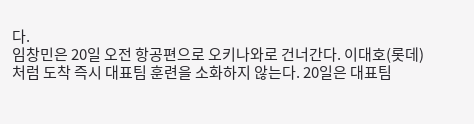다.
임창민은 20일 오전 항공편으로 오키나와로 건너간다. 이대호(롯데)처럼 도착 즉시 대표팀 훈련을 소화하지 않는다. 20일은 대표팀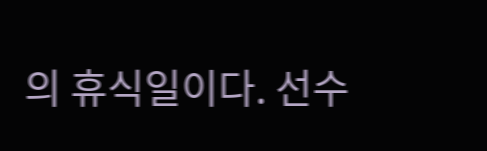의 휴식일이다. 선수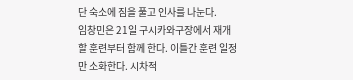단 숙소에 짐을 풀고 인사를 나눈다.
임창민은 21일 구시카와구장에서 재개할 훈련부터 함께 한다. 이틀간 훈련 일정만 소화한다. 시차적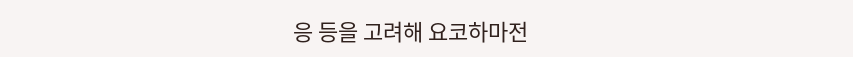응 등을 고려해 요코하마전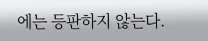에는 등판하지 않는다.